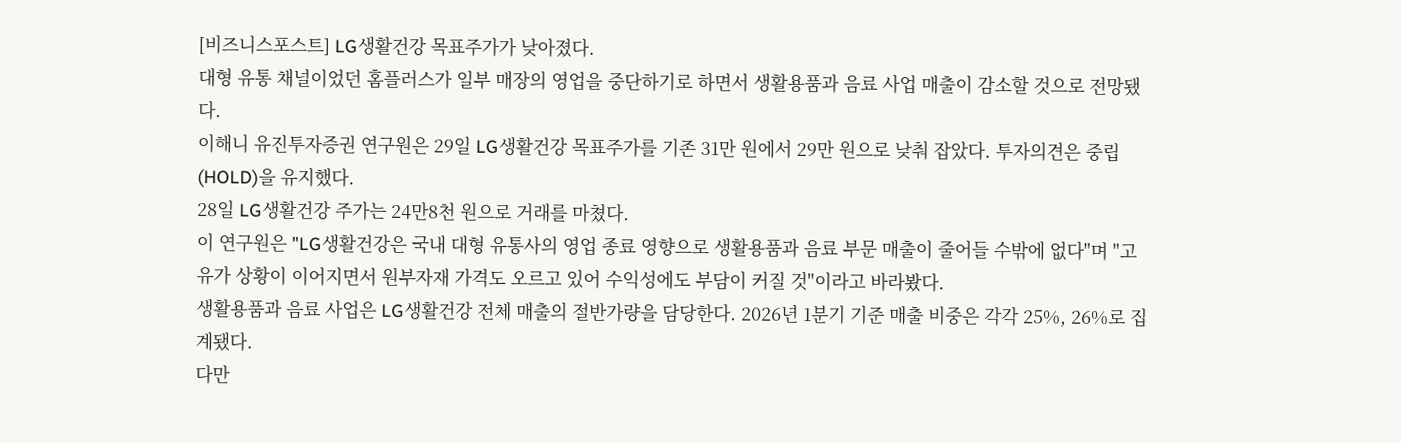[비즈니스포스트] LG생활건강 목표주가가 낮아졌다.
대형 유통 채널이었던 홈플러스가 일부 매장의 영업을 중단하기로 하면서 생활용품과 음료 사업 매출이 감소할 것으로 전망됐다.
이해니 유진투자증권 연구원은 29일 LG생활건강 목표주가를 기존 31만 원에서 29만 원으로 낮춰 잡았다. 투자의견은 중립(HOLD)을 유지했다.
28일 LG생활건강 주가는 24만8천 원으로 거래를 마쳤다.
이 연구원은 "LG생활건강은 국내 대형 유통사의 영업 종료 영향으로 생활용품과 음료 부문 매출이 줄어들 수밖에 없다"며 "고유가 상황이 이어지면서 원부자재 가격도 오르고 있어 수익성에도 부담이 커질 것"이라고 바라봤다.
생활용품과 음료 사업은 LG생활건강 전체 매출의 절반가량을 담당한다. 2026년 1분기 기준 매출 비중은 각각 25%, 26%로 집계됐다.
다만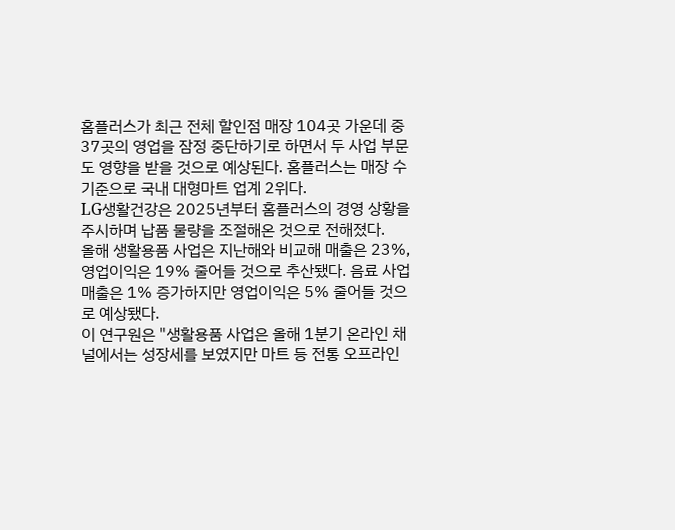홈플러스가 최근 전체 할인점 매장 104곳 가운데 중 37곳의 영업을 잠정 중단하기로 하면서 두 사업 부문도 영향을 받을 것으로 예상된다. 홈플러스는 매장 수 기준으로 국내 대형마트 업계 2위다.
LG생활건강은 2025년부터 홈플러스의 경영 상황을 주시하며 납품 물량을 조절해온 것으로 전해졌다.
올해 생활용품 사업은 지난해와 비교해 매출은 23%, 영업이익은 19% 줄어들 것으로 추산됐다. 음료 사업 매출은 1% 증가하지만 영업이익은 5% 줄어들 것으로 예상됐다.
이 연구원은 "생활용품 사업은 올해 1분기 온라인 채널에서는 성장세를 보였지만 마트 등 전통 오프라인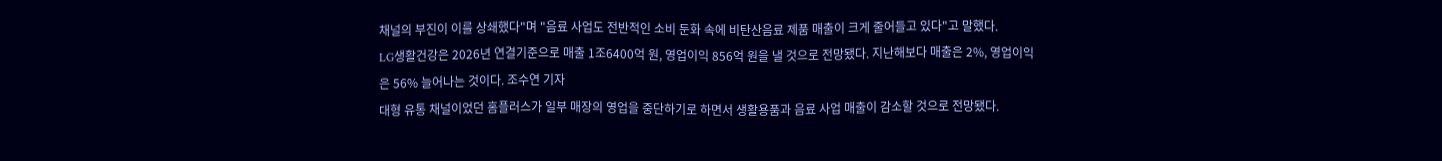채널의 부진이 이를 상쇄했다"며 "음료 사업도 전반적인 소비 둔화 속에 비탄산음료 제품 매출이 크게 줄어들고 있다"고 말했다.
LG생활건강은 2026년 연결기준으로 매출 1조6400억 원, 영업이익 856억 원을 낼 것으로 전망됐다. 지난해보다 매출은 2%, 영업이익은 56% 늘어나는 것이다. 조수연 기자
대형 유통 채널이었던 홈플러스가 일부 매장의 영업을 중단하기로 하면서 생활용품과 음료 사업 매출이 감소할 것으로 전망됐다.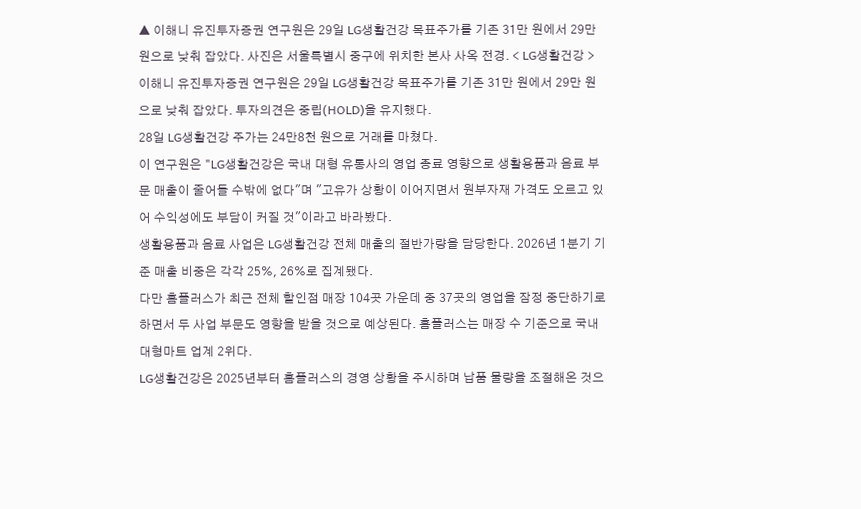▲ 이해니 유진투자증권 연구원은 29일 LG생활건강 목표주가를 기존 31만 원에서 29만 원으로 낮춰 잡았다. 사진은 서울특별시 중구에 위치한 본사 사옥 전경. < LG생활건강 >
이해니 유진투자증권 연구원은 29일 LG생활건강 목표주가를 기존 31만 원에서 29만 원으로 낮춰 잡았다. 투자의견은 중립(HOLD)을 유지했다.
28일 LG생활건강 주가는 24만8천 원으로 거래를 마쳤다.
이 연구원은 "LG생활건강은 국내 대형 유통사의 영업 종료 영향으로 생활용품과 음료 부문 매출이 줄어들 수밖에 없다"며 "고유가 상황이 이어지면서 원부자재 가격도 오르고 있어 수익성에도 부담이 커질 것"이라고 바라봤다.
생활용품과 음료 사업은 LG생활건강 전체 매출의 절반가량을 담당한다. 2026년 1분기 기준 매출 비중은 각각 25%, 26%로 집계됐다.
다만 홈플러스가 최근 전체 할인점 매장 104곳 가운데 중 37곳의 영업을 잠정 중단하기로 하면서 두 사업 부문도 영향을 받을 것으로 예상된다. 홈플러스는 매장 수 기준으로 국내 대형마트 업계 2위다.
LG생활건강은 2025년부터 홈플러스의 경영 상황을 주시하며 납품 물량을 조절해온 것으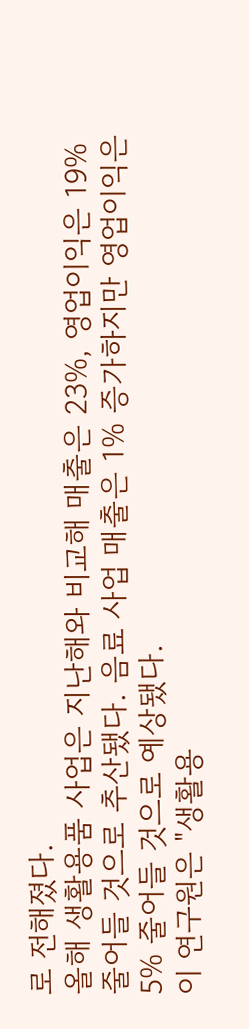로 전해졌다.
올해 생활용품 사업은 지난해와 비교해 매출은 23%, 영업이익은 19% 줄어들 것으로 추산됐다. 음료 사업 매출은 1% 증가하지만 영업이익은 5% 줄어들 것으로 예상됐다.
이 연구원은 "생활용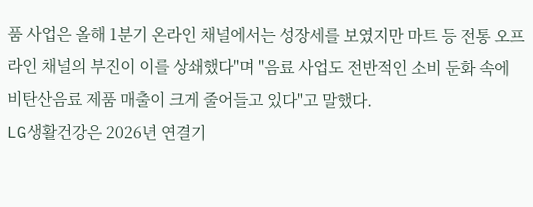품 사업은 올해 1분기 온라인 채널에서는 성장세를 보였지만 마트 등 전통 오프라인 채널의 부진이 이를 상쇄했다"며 "음료 사업도 전반적인 소비 둔화 속에 비탄산음료 제품 매출이 크게 줄어들고 있다"고 말했다.
LG생활건강은 2026년 연결기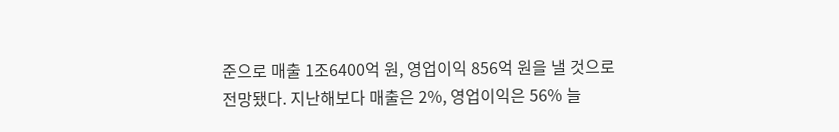준으로 매출 1조6400억 원, 영업이익 856억 원을 낼 것으로 전망됐다. 지난해보다 매출은 2%, 영업이익은 56% 늘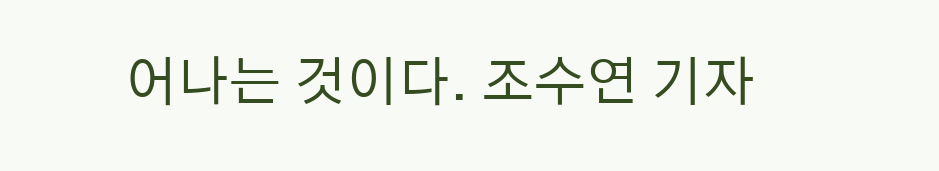어나는 것이다. 조수연 기자